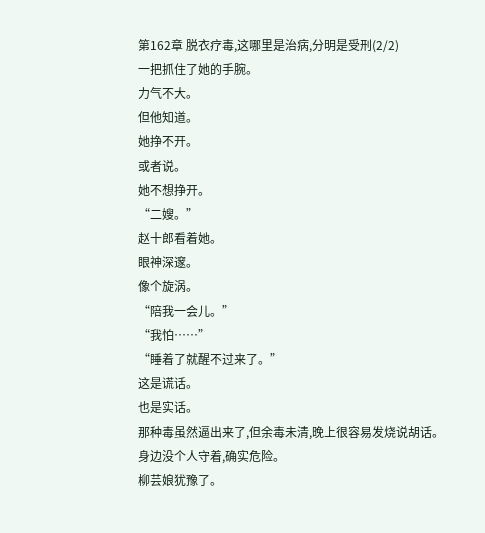第162章 脱衣疗毒,这哪里是治病,分明是受刑(2/2)
一把抓住了她的手腕。
力气不大。
但他知道。
她挣不开。
或者说。
她不想挣开。
“二嫂。”
赵十郎看着她。
眼神深邃。
像个旋涡。
“陪我一会儿。”
“我怕……”
“睡着了就醒不过来了。”
这是谎话。
也是实话。
那种毒虽然逼出来了,但余毒未清,晚上很容易发烧说胡话。
身边没个人守着,确实危险。
柳芸娘犹豫了。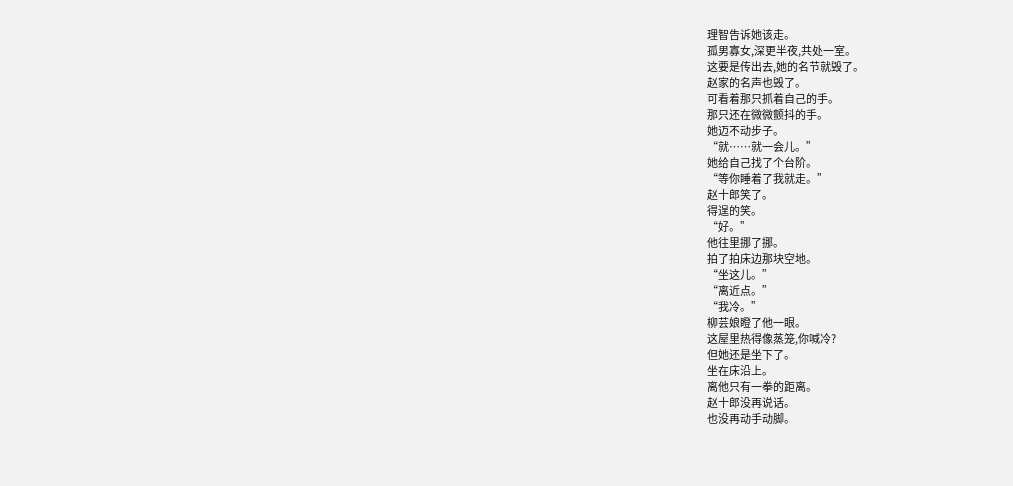理智告诉她该走。
孤男寡女,深更半夜,共处一室。
这要是传出去,她的名节就毁了。
赵家的名声也毁了。
可看着那只抓着自己的手。
那只还在微微颤抖的手。
她迈不动步子。
“就……就一会儿。”
她给自己找了个台阶。
“等你睡着了我就走。”
赵十郎笑了。
得逞的笑。
“好。”
他往里挪了挪。
拍了拍床边那块空地。
“坐这儿。”
“离近点。”
“我冷。”
柳芸娘瞪了他一眼。
这屋里热得像蒸笼,你喊冷?
但她还是坐下了。
坐在床沿上。
离他只有一拳的距离。
赵十郎没再说话。
也没再动手动脚。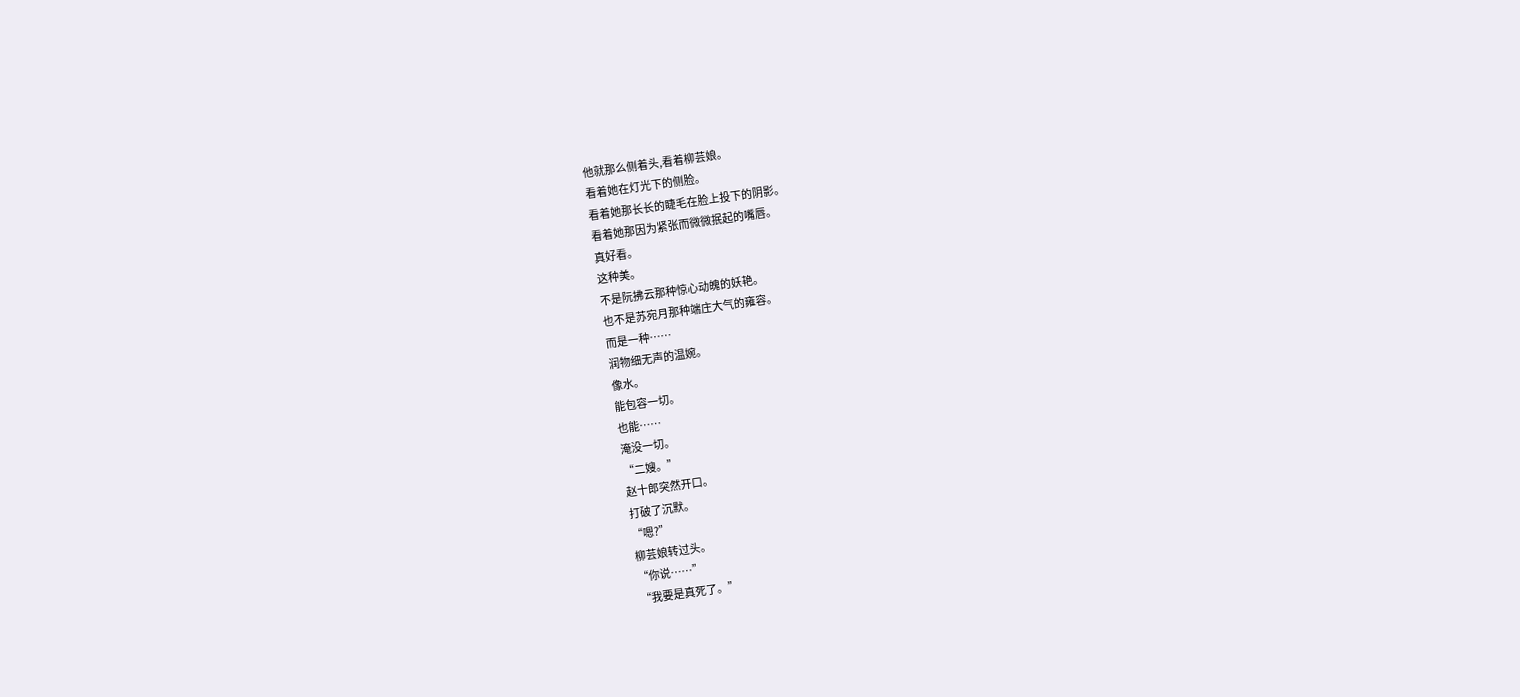他就那么侧着头,看着柳芸娘。
看着她在灯光下的侧脸。
看着她那长长的睫毛在脸上投下的阴影。
看着她那因为紧张而微微抿起的嘴唇。
真好看。
这种美。
不是阮拂云那种惊心动魄的妖艳。
也不是苏宛月那种端庄大气的雍容。
而是一种……
润物细无声的温婉。
像水。
能包容一切。
也能……
淹没一切。
“二嫂。”
赵十郎突然开口。
打破了沉默。
“嗯?”
柳芸娘转过头。
“你说……”
“我要是真死了。”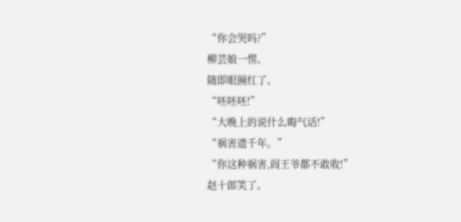“你会哭吗?”
柳芸娘一愣。
随即眼圈红了。
“呸呸呸!”
“大晚上的说什么晦气话!”
“祸害遗千年。”
“你这种祸害,阎王爷都不敢收!”
赵十郎笑了。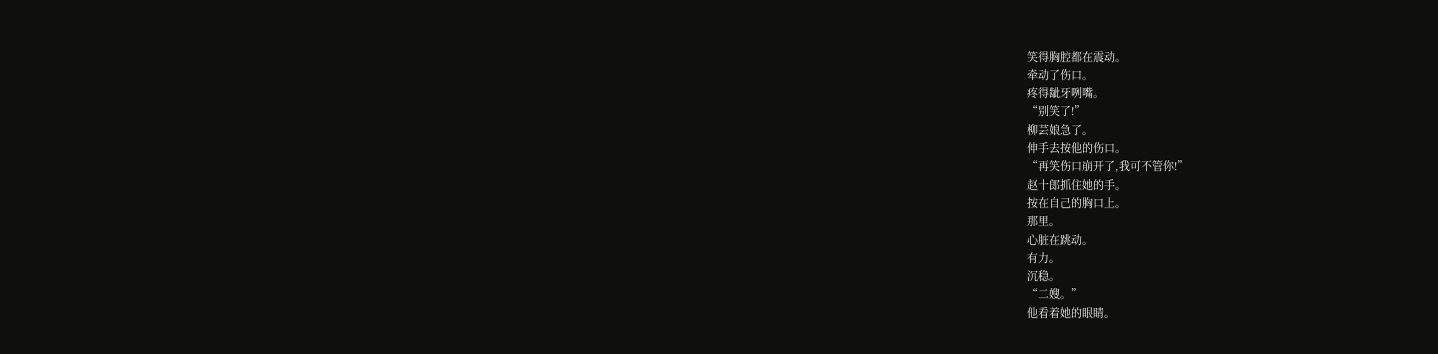笑得胸腔都在震动。
牵动了伤口。
疼得龇牙咧嘴。
“别笑了!”
柳芸娘急了。
伸手去按他的伤口。
“再笑伤口崩开了,我可不管你!”
赵十郎抓住她的手。
按在自己的胸口上。
那里。
心脏在跳动。
有力。
沉稳。
“二嫂。”
他看着她的眼睛。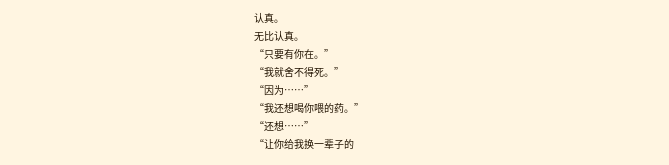认真。
无比认真。
“只要有你在。”
“我就舍不得死。”
“因为……”
“我还想喝你喂的药。”
“还想……”
“让你给我换一辈子的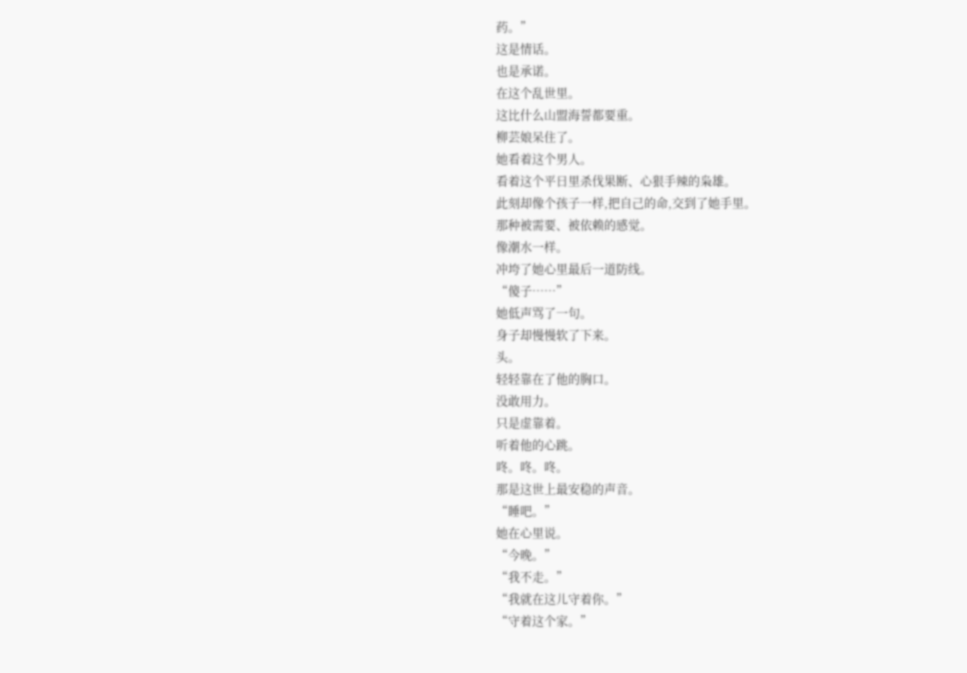药。”
这是情话。
也是承诺。
在这个乱世里。
这比什么山盟海誓都要重。
柳芸娘呆住了。
她看着这个男人。
看着这个平日里杀伐果断、心狠手辣的枭雄。
此刻却像个孩子一样,把自己的命,交到了她手里。
那种被需要、被依赖的感觉。
像潮水一样。
冲垮了她心里最后一道防线。
“傻子……”
她低声骂了一句。
身子却慢慢软了下来。
头。
轻轻靠在了他的胸口。
没敢用力。
只是虚靠着。
听着他的心跳。
咚。咚。咚。
那是这世上最安稳的声音。
“睡吧。”
她在心里说。
“今晚。”
“我不走。”
“我就在这儿守着你。”
“守着这个家。”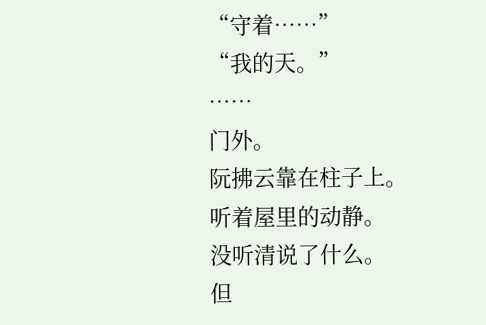“守着……”
“我的天。”
……
门外。
阮拂云靠在柱子上。
听着屋里的动静。
没听清说了什么。
但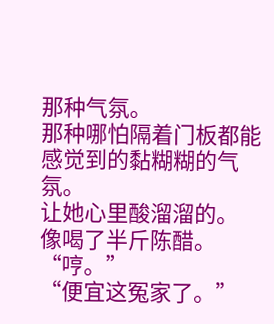那种气氛。
那种哪怕隔着门板都能感觉到的黏糊糊的气氛。
让她心里酸溜溜的。
像喝了半斤陈醋。
“哼。”
“便宜这冤家了。”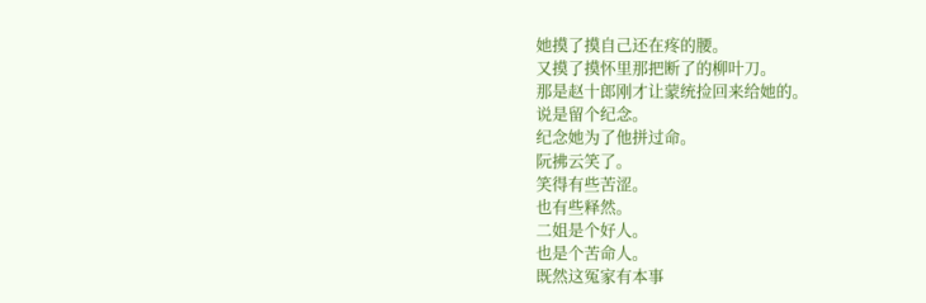她摸了摸自己还在疼的腰。
又摸了摸怀里那把断了的柳叶刀。
那是赵十郎刚才让蒙统捡回来给她的。
说是留个纪念。
纪念她为了他拼过命。
阮拂云笑了。
笑得有些苦涩。
也有些释然。
二姐是个好人。
也是个苦命人。
既然这冤家有本事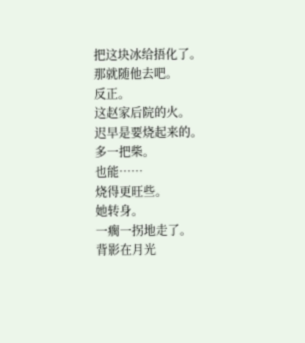把这块冰给捂化了。
那就随他去吧。
反正。
这赵家后院的火。
迟早是要烧起来的。
多一把柴。
也能……
烧得更旺些。
她转身。
一瘸一拐地走了。
背影在月光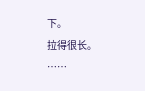下。
拉得很长。
……